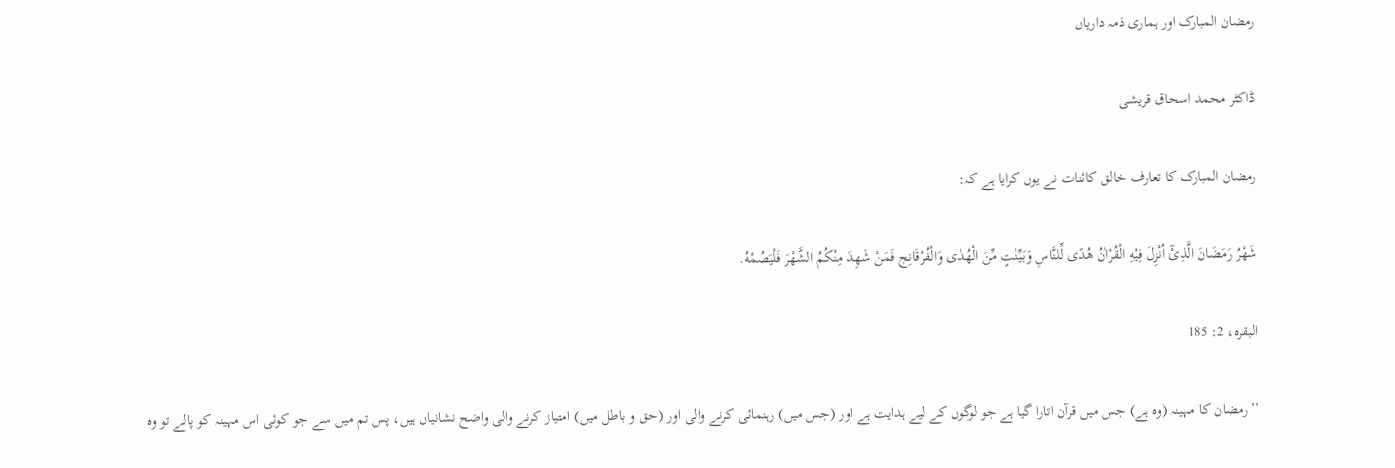رمضان المبارک اور ہماری ذمہ داریاں

ڈاکٹر محمد اسحاق قریشی

رمضان المبارک کا تعارف خالق کائنات نے یوں کرایا ہے کہ:

شَهْرُ رَمَضَانَ الَّذِیْٓ اُنْزِلَ فِیْهِ الْقُرْاٰنُ هُدًی لِّلنَّاسِ وَبَیِّنٰتٍ مِّنَ الْهُدٰی وَالْفُرْقَانِج فَمَنْ شَهِدَ مِنْکُمُ الشَّهْرَ فَلْیَصُمْهُ.

البقره، 2: 185

’’رمضان کا مہینہ (وہ ہے) جس میں قرآن اتارا گیا ہے جو لوگوں کے لیے ہدایت ہے اور (جس میں) رہنمائی کرنے والی اور (حق و باطل میں) امتیاز کرنے والی واضح نشانیاں ہیں، پس تم میں سے جو کوئی اس مہینہ کو پالے تو وہ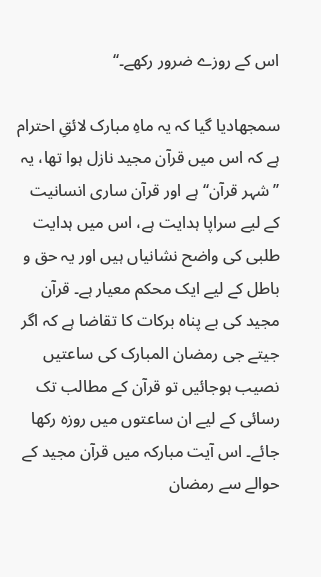اس کے روزے ضرور رکھے۔‘‘

سمجھادیا گیا کہ یہ ماہِ مبارک لائقِ احترام ہے کہ اس میں قرآن مجید نازل ہوا تھا، یہ ’’شہر قرآن‘‘ ہے اور قرآن ساری انسانیت کے لیے سراپا ہدایت ہے، اس میں ہدایت طلبی کی واضح نشانیاں ہیں اور یہ حق و باطل کے لیے ایک محکم معیار ہے۔ قرآن مجید کی بے پناہ برکات کا تقاضا ہے کہ اگر جیتے جی رمضان المبارک کی ساعتیں نصیب ہوجائیں تو قرآن کے مطالب تک رسائی کے لیے ان ساعتوں میں روزہ رکھا جائے۔ اس آیت مبارکہ میں قرآن مجید کے حوالے سے رمضان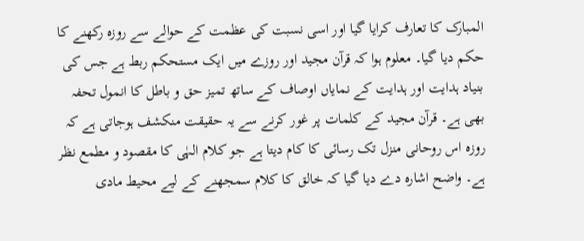المبارک کا تعارف کرایا گیا اور اسی نسبت کی عظمت کے حوالے سے روزہ رکھنے کا حکم دیا گیا۔ معلوم ہوا کہ قرآن مجید اور روزے میں ایک مستحکم ربط ہے جس کی بنیاد ہدایت اور ہدایت کے نمایاں اوصاف کے ساتھ تمیز حق و باطل کا انمول تحفہ بھی ہے۔ قرآن مجید کے کلمات پر غور کرنے سے یہ حقیقت منکشف ہوجاتی ہے کہ روزہ اس روحانی منزل تک رسائی کا کام دیتا ہے جو کلام الہٰی کا مقصود و مطمع نظر ہے۔ واضح اشارہ دے دیا گیا کہ خالق کا کلام سمجھنے کے لیے محیط مادی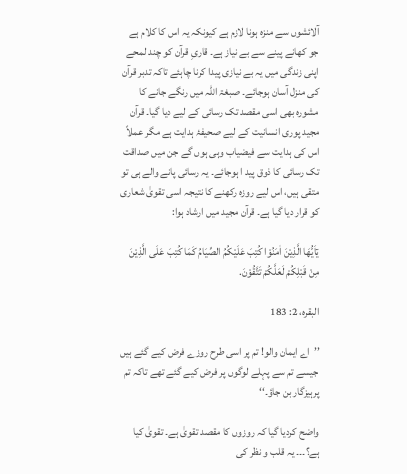آلائشوں سے منزہ ہونا لازم ہے کیونکہ یہ اس کا کلام ہے جو کھانے پینے سے بے نیاز ہے۔ قاریِ قرآن کو چند لمحے اپنی زندگی میں یہ بے نیازی پیدا کرنا چاہئے تاکہ تدبر قرآن کی منزل آسان ہوجائے۔ صبغۃ اللہ میں رنگے جانے کا مشورہ بھی اسی مقصد تک رسائی کے لیے دیا گیا۔ قرآن مجید پوری انسانیت کے لیے صحیفۂ ہدایت ہے مگر عملاً اس کی ہدایت سے فیضیاب وہی ہوں گے جن میں صداقت تک رسائی کا ذوق پید ا ہوجائے۔ یہ رسائی پانے والے ہی تو متقی ہیں، اس لیے روزہ رکھنے کا نتیجہ اسی تقویٰ شعاری کو قرار دیا گیا ہے۔ قرآن مجید میں ارشاد ہوا:

یٓاَیُّهَا الَّذِیْنَ اٰمَنُوْا کُتِبَ عَلَیْکُمُ الصِّیَامُ کَمَا کُتِبَ عَلَی الَّذِیْنَ مِنْ قَبْلِکُمْ لَعَلَّکُمْ تَتَّقُوْنَ.

البقره، 2: 183

’’اے ایمان والو! تم پر اسی طرح روزے فرض کیے گئے ہیں جیسے تم سے پہلے لوگوں پر فرض کیے گئے تھے تاکہ تم پرہیزگار بن جاؤ۔‘‘

واضح کردیا گیا کہ روزوں کا مقصد تقویٰ ہے۔ تقویٰ کیا ہے؟۔۔۔ یہ قلب و نظر کی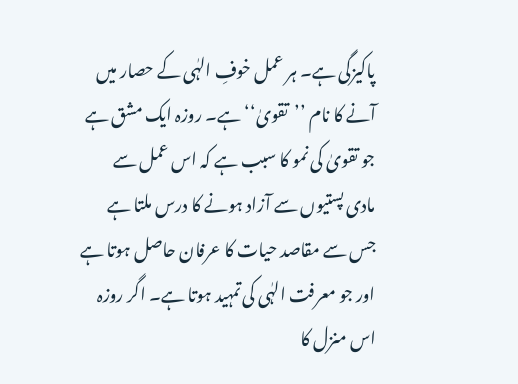پاکیزگی ہے۔ ہر عمل خوفِ الہٰی کے حصار میں آنے کا نام ’’تقویٰ‘‘ ہے۔ روزہ ایک مشق ہے جو تقویٰ کی نمو کا سبب ہے کہ اس عمل سے مادی پستیوں سے آزاد ہونے کا درس ملتا ہے جس سے مقاصد حیات کا عرفان حاصل ہوتا ہے اور جو معرفت الہٰی کی تمہید ہوتا ہے۔ اگر روزہ اس منزل کا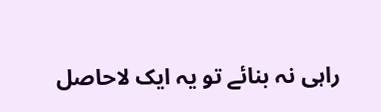راہی نہ بنائے تو یہ ایک لاحاصل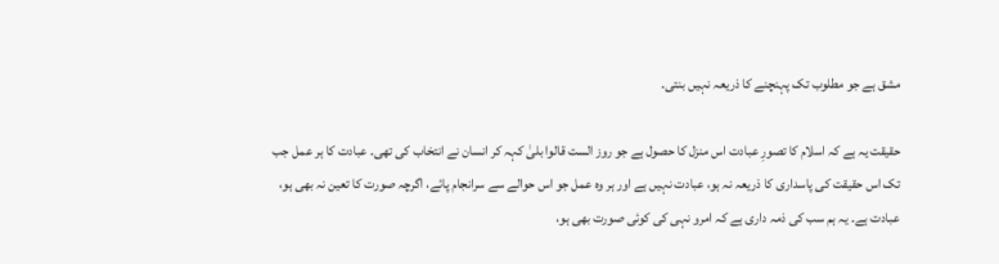مشق ہے جو مطلوب تک پہنچنے کا ذریعہ نہیں بنتی۔

حقیقت یہ ہے کہ اسلام کا تصورِ عبادت اس منزل کا حصول ہے جو روز الست قالوا بلیٰ کہہ کر انسان نے انتخاب کی تھی۔ عبادت کا ہر عمل جب تک اس حقیقت کی پاسداری کا ذریعہ نہ ہو، عبادت نہیں ہے اور ہر وہ عمل جو اس حوالے سے سرانجام پائے، اگرچہ صورت کا تعین نہ بھی ہو، عبادت ہے۔ یہ ہم سب کی ذمہ داری ہے کہ امرو نہی کی کوئی صورت بھی ہو،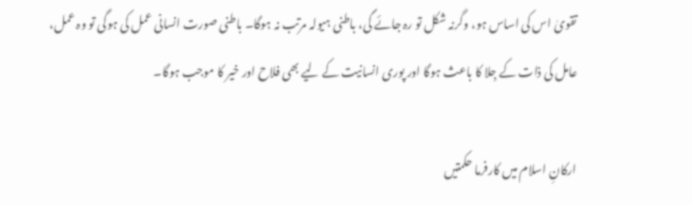تقویٰ اس کی اساس ہو، وگرنہ شکل تو رہ جائے گی، باطنی ہیولہ مرتب نہ ہوگا۔ باطنی صورت انسانی عمل کی ہوگی تو وہ عمل، عامل کی ذات کے جِلا کا باعث ہوگا اور پوری انسانیت کے لیے بھی فلاح اور خیر کا موجب ہوگا۔

ارکانِ اسلام میں کارفرما حکمتیں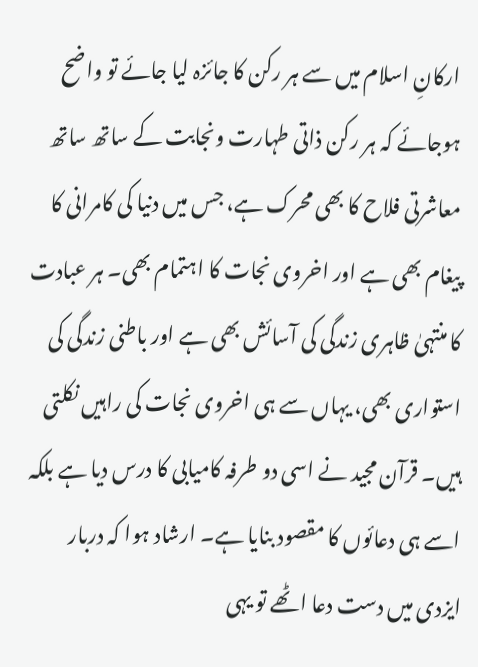ارکانِ اسلام میں سے ہر رکن کا جائزہ لیا جائے تو واضح ہوجائے کہ ہر رکن ذاتی طہارت ونجابت کے ساتھ ساتھ معاشرتی فلاح کا بھی محرک ہے، جس میں دنیا کی کامرانی کا پیغام بھی ہے اور اخروی نجات کا اہتمام بھی۔ ہر عبادت کا منتہیٰ ظاہری زندگی کی آسائش بھی ہے اور باطنی زندگی کی استواری بھی، یہاں سے ہی اخروی نجات کی راہیں نکلتی ہیں۔ قرآن مجید نے اسی دو طرفہ کامیابی کا درس دیا ہے بلکہ اسے ہی دعائوں کا مقصود بنایا ہے۔ ارشاد ہوا کہ دربار ایزدی میں دست دعا اٹھے تو یہی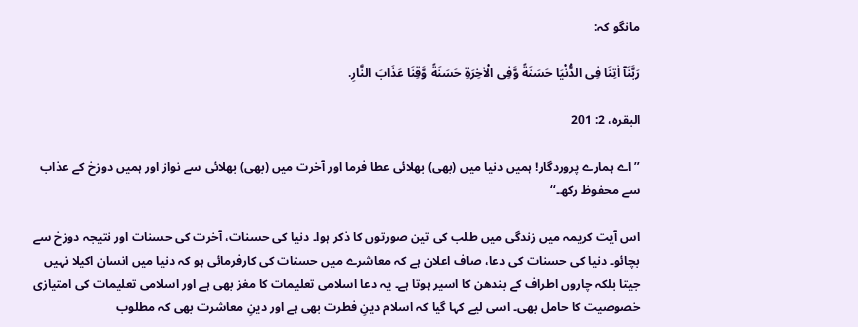مانگو کہ:

رَبَّنَآ اٰتِنَا فِی الدُّنْیَا حَسَنَةً وَّفِی الْاٰخِرَةِ حَسَنَةً وَّقِنَا عَذَابَ النَّارِ.

البقره، 2: 201

’’اے ہمارے پروردگار! ہمیں دنیا میں (بھی) بھلائی عطا فرما اور آخرت میں (بھی) بھلائی سے نواز اور ہمیں دوزخ کے عذاب سے محفوظ رکھ۔‘‘

اس آیت کریمہ میں زندگی میں طلب کی تین صورتوں کا ذکر ہوا۔ دنیا کی حسنات، آخرت کی حسنات اور نتیجہ دوزخ سے بچائو۔ دنیا کی حسنات کی دعا، صاف اعلان ہے کہ معاشرے میں حسنات کی کارفرمائی ہو کہ دنیا میں انسان اکیلا نہیں جیتا بلکہ چاروں اطراف کے بندھن کا اسیر ہوتا ہے۔ یہ دعا اسلامی تعلیمات کا مغز بھی ہے اور اسلامی تعلیمات کی امتیازی خصوصیت کا حامل بھی۔ اسی لیے کہا گیا کہ اسلام دینِ فطرت بھی ہے اور دینِ معاشرت بھی کہ مطلوب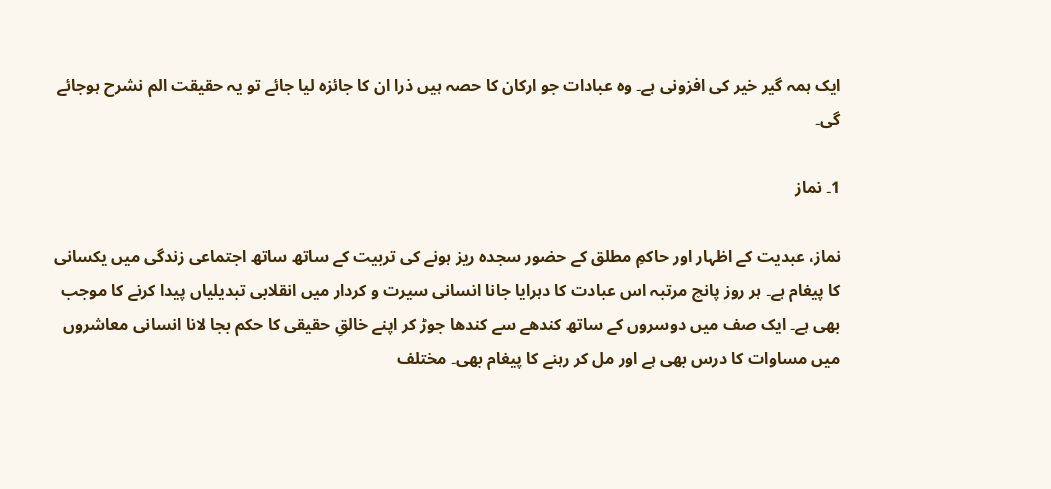ایک ہمہ گیر خیر کی افزونی ہے۔ وہ عبادات جو ارکان کا حصہ ہیں ذرا ان کا جائزہ لیا جائے تو یہ حقیقت الم نشرح ہوجائے گی۔

1۔ نماز

نماز، عبدیت کے اظہار اور حاکمِ مطلق کے حضور سجدہ ریز ہونے کی تربیت کے ساتھ ساتھ اجتماعی زندگی میں یکسانی کا پیغام ہے۔ ہر روز پانچ مرتبہ اس عبادت کا دہرایا جانا انسانی سیرت و کردار میں انقلابی تبدیلیاں پیدا کرنے کا موجب بھی ہے۔ ایک صف میں دوسروں کے ساتھ کندھے سے کندھا جوڑ کر اپنے خالقِ حقیقی کا حکم بجا لانا انسانی معاشروں میں مساوات کا درس بھی ہے اور مل کر رہنے کا پیغام بھی۔ مختلف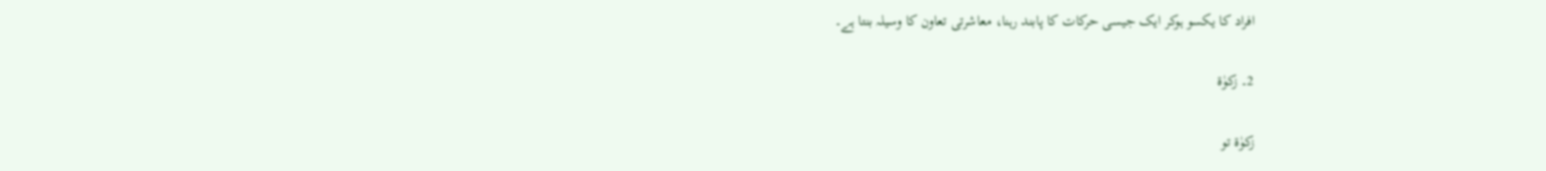افراد کا یکسو ہوکر ایک جیسی حرکات کا پابند رہنا، معاشرتی تعاون کا وسیلہ بنتا ہے۔

2۔ زکوٰۃ

زکوٰۃ تو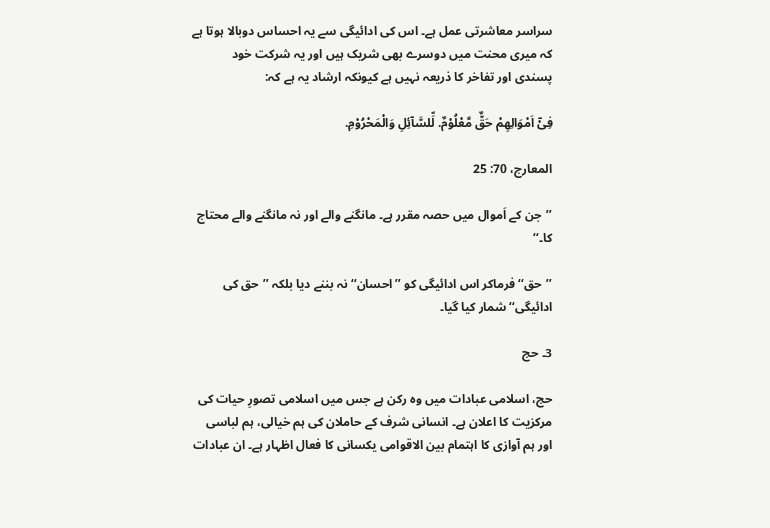سراسر معاشرتی عمل ہے۔ اس کی ادائیگی سے یہ احساس دوبالا ہوتا ہے کہ میری محنت میں دوسرے بھی شریک ہیں اور یہ شرکت خود پسندی اور تفاخر کا ذریعہ نہیں ہے کیونکہ ارشاد یہ ہے کہ:

فِیْٓ اَمْوَالِهِمْ حَقٌّ مَّعْلُوْمٌ. لِّلسَّآئِلِ وَالْمَحْرُوْمِ.

المعارج، 70: 25

’’جن کے اَموال میں حصہ مقرر ہے۔ مانگنے والے اور نہ مانگنے والے محتاج کا۔‘‘

’’حق‘‘ فرماکر اس ادائیگی کو ’’احسان‘‘ نہ بننے دیا بلکہ ’’حق کی ادائیگی‘‘ شمار کیا گیا۔

3۔ حج

حج، اسلامی عبادات میں وہ رکن ہے جس میں اسلامی تصورِ حیات کی مرکزیت کا اعلان ہے۔ انسانی شرف کے حاملان کی ہم خیالی، ہم لباسی اور ہم آوازی کا اہتمام بین الاقوامی یکسانی کا فعال اظہار ہے۔ ان عبادات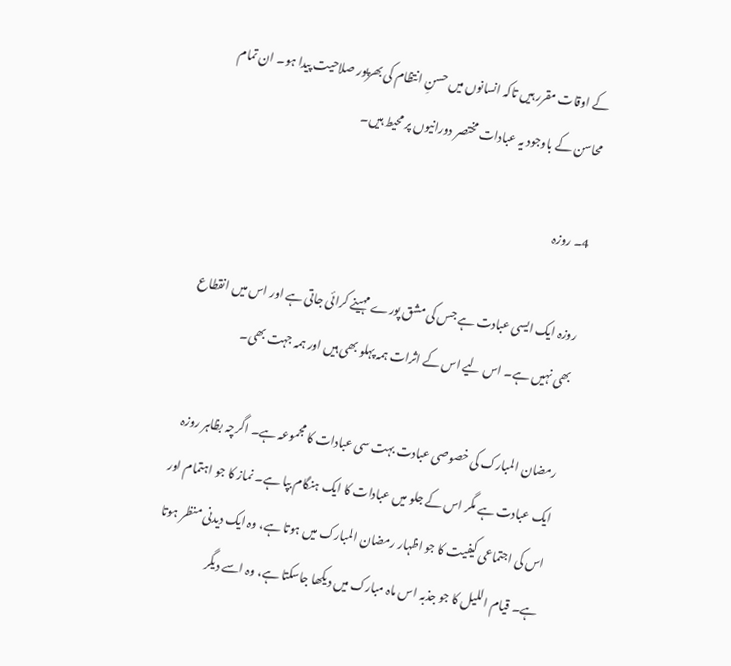کے اوقات مقرر ہیں تاکہ انسانوں میں حسنِ انتظام کی بھرپور صلاحیت پیدا ہو۔ ان تمام محاسن کے باوجود یہ عبادات مختصر دورانیوں پر محیط ہیں۔

4۔ روزہ

روزہ ایک ایسی عبادت ہے جس کی مشق پورے مہینے کرائی جاتی ہے اور اس میں انقطاع بھی نہیں ہے۔ اس لیے اس کے اثرات ہمہ پہلو بھی ہیں اور ہمہ جہت بھی۔

رمضان المبارک کی خصوصی عبادت بہت سی عبادات کا مجموعہ ہے۔ اگرچہ بظاہر روزہ ایک عبادت ہے مگر اس کے جلو میں عبادات کا ایک ہنگام بپا ہے۔ نماز کا جو اہتمام اور اس کی اجتماعی کیفیت کا جو اظہار رمضان المبارک میں ہوتا ہے، وہ ایک دیدنی منظر ہوتا ہے۔ قیام اللیل کا جو جذبہ اس ماہ مبارک میں دیکھا جاسکتا ہے، وہ اسے دیگر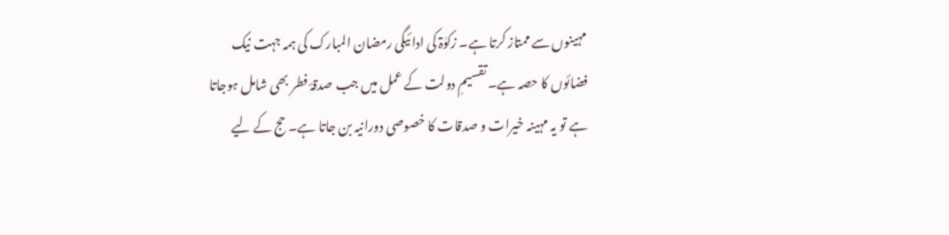مہینوں سے ممتاز کرتا ہے۔ زکوٰۃ کی ادائیگی رمضان المبارک کی ہمہ جہت نیک فضائوں کا حصہ ہے۔ تقسیمِ دولت کے عمل میں جب صدقۂ فطر بھی شامل ہوجاتا ہے تو یہ مہینہ خیرات و صدقات کا خصوصی دورانیہ بن جاتا ہے۔ حج کے لیے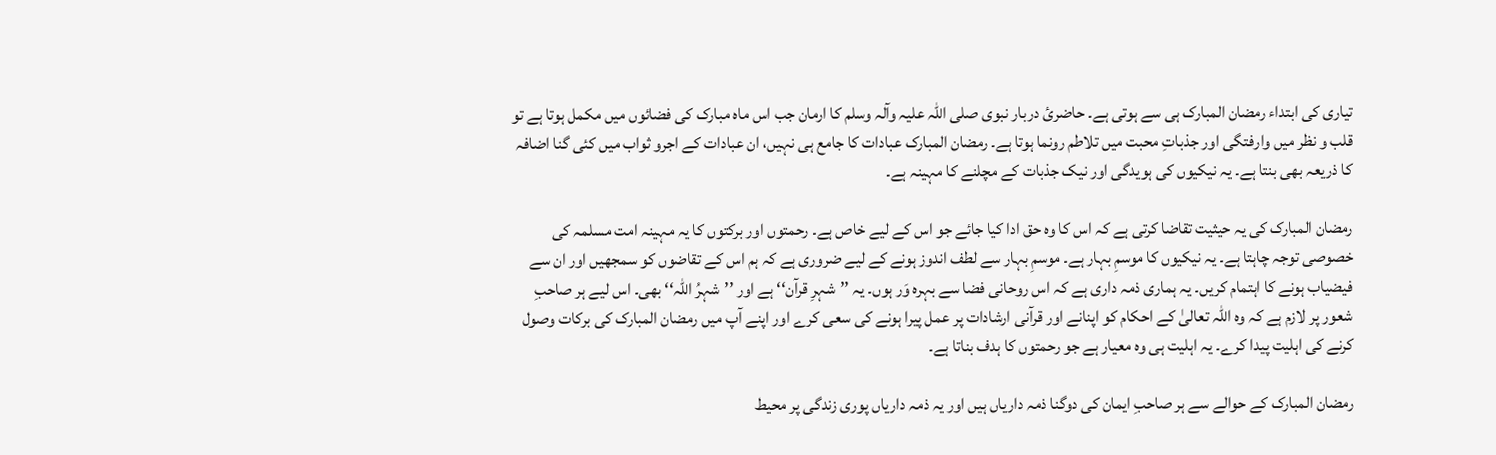تیاری کی ابتداء رمضان المبارک ہی سے ہوتی ہے۔ حاضریٔ دربار نبوی صلی اللہ علیہ وآلہ وسلم کا ارمان جب اس ماہ مبارک کی فضائوں میں مکمل ہوتا ہے تو قلب و نظر میں وارفتگی اور جذباتِ محبت میں تلاطم رونما ہوتا ہے۔ رمضان المبارک عبادات کا جامع ہی نہیں، ان عبادات کے اجرو ثواب میں کئی گنا اضافہ کا ذریعہ بھی بنتا ہے۔ یہ نیکیوں کی ہویدگی اور نیک جذبات کے مچلنے کا مہینہ ہے۔

رمضان المبارک کی یہ حیثیت تقاضا کرتی ہے کہ اس کا وہ حق ادا کیا جائے جو اس کے لیے خاص ہے۔ رحمتوں اور برکتوں کا یہ مہینہ امت مسلمہ کی خصوصی توجہ چاہتا ہے۔ یہ نیکیوں کا موسمِ بہار ہے۔ موسمِ بہار سے لطف اندوز ہونے کے لیے ضروری ہے کہ ہم اس کے تقاضوں کو سمجھیں اور ان سے فیضیاب ہونے کا اہتمام کریں۔ یہ ہماری ذمہ داری ہے کہ اس روحانی فضا سے بہرہ وَر ہوں۔ یہ ’’شہرِ قرآن‘‘ ہے اور ’’شہرُ اللہ‘‘ بھی۔ اس لیے ہر صاحبِ شعور پر لازم ہے کہ وہ اللہ تعالیٰ کے احکام کو اپنانے اور قرآنی ارشادات پر عمل پیرا ہونے کی سعی کرے اور اپنے آپ میں رمضان المبارک کی برکات وصول کرنے کی اہلیت پیدا کرے۔ یہ اہلیت ہی وہ معیار ہے جو رحمتوں کا ہدف بناتا ہے۔

رمضان المبارک کے حوالے سے ہر صاحبِ ایمان کی دوگنا ذمہ داریاں ہیں اور یہ ذمہ داریاں پوری زندگی پر محیط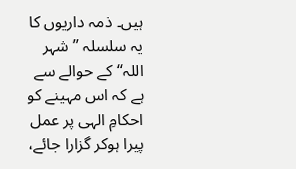ہیں۔ ذمہ داریوں کا یہ سلسلہ ’’شہر اللہ‘‘ کے حوالے سے ہے کہ اس مہینے کو احکامِ الہی پر عمل پیرا ہوکر گزارا جائے،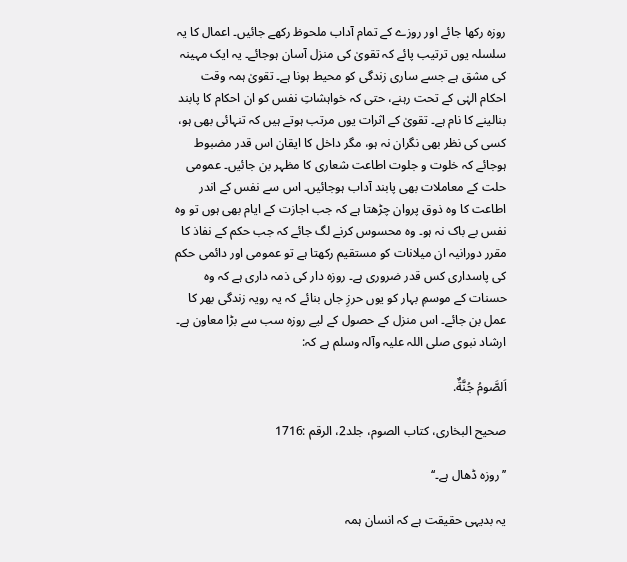روزہ رکھا جائے اور روزے کے تمام آداب ملحوظ رکھے جائیں۔ اعمال کا یہ سلسلہ یوں ترتیب پائے کہ تقویٰ کی منزل آسان ہوجائے۔ یہ ایک مہینہ کی مشق ہے جسے ساری زندگی کو محیط ہونا ہے۔ تقویٰ ہمہ وقت احکام الہٰی کے تحت رہنے، حتی کہ خواہشاتِ نفس کو ان احکام کا پابند بنالینے کا نام ہے۔ تقویٰ کے اثرات یوں مرتب ہوتے ہیں کہ تنہائی بھی ہو، کسی کی نظر بھی نگران نہ ہو، مگر داخل کا ایقان اس قدر مضبوط ہوجائے کہ خلوت و جلوت اطاعت شعاری کا مظہر بن جائیں۔ عمومی حلت کے معاملات بھی پابند آداب ہوجائیں۔ اس سے نفس کے اندر اطاعت کا وہ ذوق پروان چڑھتا ہے کہ جب اجازت کے ایام بھی ہوں تو وہ نفس بے باک نہ ہو۔ وہ محسوس کرنے لگ جائے کہ جب حکم کے نفاذ کا مقرر دورانیہ ان میلانات کو مستقیم رکھتا ہے تو عمومی اور دائمی حکم کی پاسداری کس قدر ضروری ہے۔ روزہ دار کی ذمہ داری ہے کہ وہ حسنات کے موسمِ بہار کو یوں حرزِ جاں بنائے کہ یہ رویہ زندگی بھر کا عمل بن جائے۔ اس منزل کے حصول کے لیے روزہ سب سے بڑا معاون ہے۔ ارشاد نبوی صلی اللہ علیہ وآلہ وسلم ہے کہ:

اَلصَّومُ جُنَّةٌ.

صحیح البخاری، کتاب الصوم، جلد2، الرقم :1716

’’روزہ ڈھال ہے۔‘‘

یہ بدیہی حقیقت ہے کہ انسان ہمہ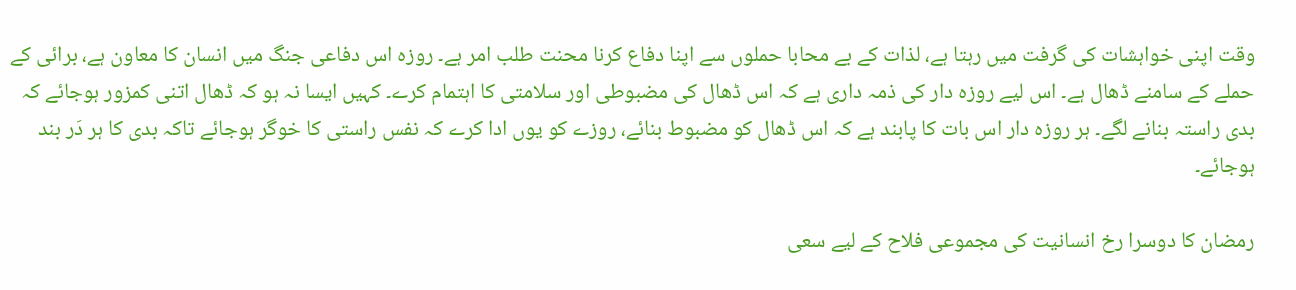وقت اپنی خواہشات کی گرفت میں رہتا ہے، لذات کے بے محابا حملوں سے اپنا دفاع کرنا محنت طلب امر ہے۔ روزہ اس دفاعی جنگ میں انسان کا معاون ہے، برائی کے حملے کے سامنے ڈھال ہے۔ اس لیے روزہ دار کی ذمہ داری ہے کہ اس ڈھال کی مضبوطی اور سلامتی کا اہتمام کرے۔ کہیں ایسا نہ ہو کہ ڈھال اتنی کمزور ہوجائے کہ بدی راستہ بنانے لگے۔ ہر روزہ دار اس بات کا پابند ہے کہ اس ڈھال کو مضبوط بنائے، روزے کو یوں ادا کرے کہ نفس راستی کا خوگر ہوجائے تاکہ بدی کا ہر دَر بند ہوجائے۔

رمضان کا دوسرا رخ انسانیت کی مجموعی فلاح کے لیے سعی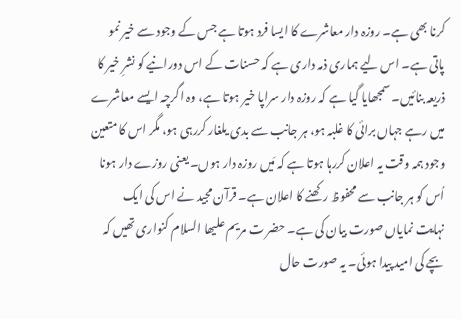کرنا بھی ہے۔ روزہ دار معاشرے کا ایسا فرد ہوتا ہے جس کے وجود سے خیر نمو پاتی ہے۔ اس لیے ہماری ذمہ داری ہے کہ حسنات کے اس دورانیے کو نشرِ خیر کا ذریعہ بنائیں۔ سمجھایا گیا ہے کہ روزہ دار سراپا خیر ہوتا ہے، وہ اگرچہ ایسے معاشرے میں رہے جہاں برائی کا غلبہ ہو، ہر جانب سے بدی یلغار کررہی ہو، مگر اس کا متعین وجود ہمہ وقت یہ اعلان کررہا ہوتا ہے کہ مَیں روزہ دار ہوں۔ یعنی روزے دار ہونا اُس کو ہر جانب سے محفوظ رکھنے کا اعلان ہے۔ قرآن مجید نے اس کی ایک نہایت نمایاں صورت بیان کی ہے۔ حضر ت مریم علیھا السلام کنواری تھیں کہ بچے کی امید پیدا ہوئی۔ یہ صورت حال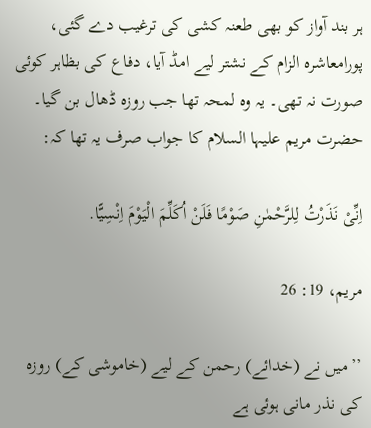ہر بند آواز کو بھی طعنہ کشی کی ترغیب دے گئی، پورامعاشرہ الزام کے نشتر لیے امڈ آیا، دفاع کی بظاہر کوئی صورت نہ تھی۔ یہ وہ لمحہ تھا جب روزہ ڈھال بن گیا۔ حضرت مریم علیہا السلام کا جواب صرف یہ تھا کہ:

اِنِّیْ نَذَرْتُ لِلرَّحْمٰنِ صَوْمًا فَلَنْ اُکَلِّمَ الْیَوْمَ اِنْسِیًّا.

مریم، 19: 26

’’میں نے (خدائے) رحمن کے لیے (خاموشی کے) روزہ کی نذر مانی ہوئی ہے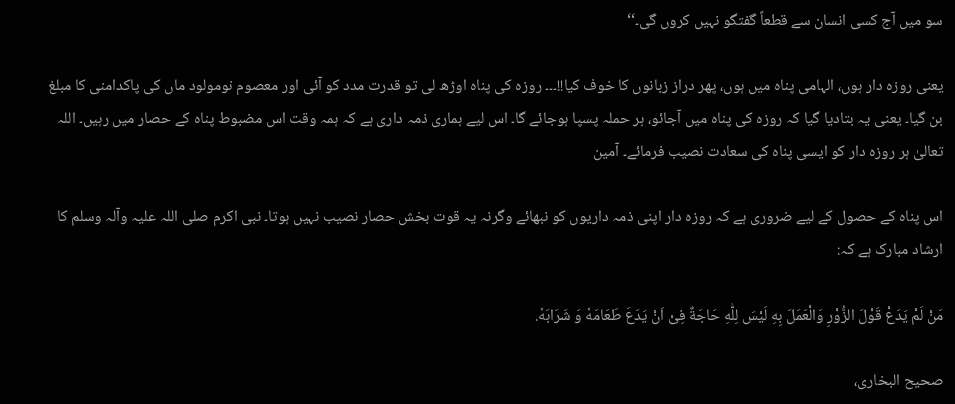سو میں آج کسی انسان سے قطعاً گفتگو نہیں کروں گی۔‘‘

یعنی روزہ دار ہوں، الہامی پناہ میں ہوں، پھر دراز زبانوں کا خوف کیا!!۔۔۔ روزہ کی پناہ اوڑھ لی تو قدرت مدد کو آئی اور معصوم نومولود ماں کی پاکدامنی کا مبلغ بن گیا۔ یعنی یہ بتادیا گیا کہ روزہ کی پناہ میں آجائو، ہر حملہ پسپا ہوجائے گا۔ اس لیے ہماری ذمہ داری ہے کہ ہمہ وقت اس مضبوط پناہ کے حصار میں رہیں۔ اللہ تعالیٰ ہر روزہ دار کو ایسی پناہ کی سعادت نصیب فرمائے۔ آمین

اس پناہ کے حصول کے لیے ضروری ہے کہ روزہ دار اپنی ذمہ داریوں کو نبھائے وگرنہ یہ قوت بخش حصار نصیب نہیں ہوتا۔ نبی اکرم صلی اللہ علیہ وآلہ وسلم کا ارشاد مبارک ہے کہ:

مَنْ لَمْ یَدَعْ قَوْلَ الزُّوْرِ وَالْعَمَلَ بِهِ لَیْسَ لِلّٰهِ حَاجَةٌ فِیْ اَنْ یَدَعَ طَعَامَهٗ وَ شَرَابَهٗ.

صحیح البخاری،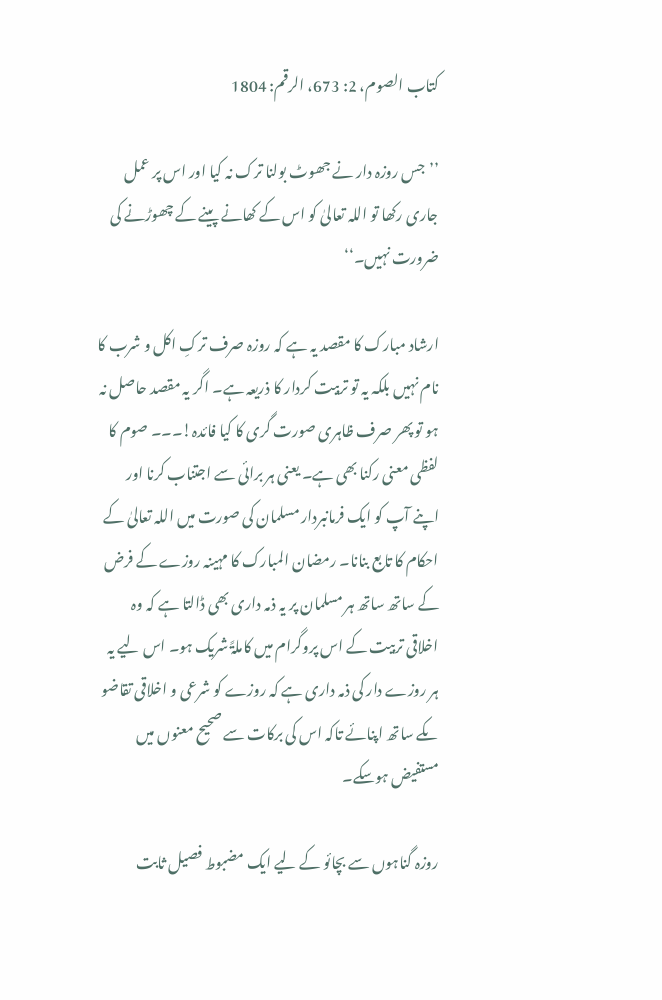کتاب الصوم، 2: 673، الرقم: 1804

’’جس روزہ دار نے جھوٹ بولنا ترک نہ کیا اور اس پر عمل جاری رکھا تو اللہ تعالیٰ کو اس کے کھانے پینے کے چھوڑنے کی ضرورت نہیں۔‘‘

ارشاد مبارک کا مقصد یہ ہے کہ روزہ صرف ترکِ اکل و شرب کا نام نہیں بلکہ یہ تو تربیت کردار کا ذریعہ ہے۔ اگر یہ مقصد حاصل نہ ہو تو پھر صرف ظاہری صورت گری کا کیا فائدہ!۔۔۔ صوم کا لفظی معنی رکنا بھی ہے۔ یعنی ہر برائی سے اجتناب کرنا اور اپنے آپ کو ایک فرمانبردار مسلمان کی صورت میں اللہ تعالیٰ کے احکام کا تابع بنانا۔ رمضان المبارک کا مہینہ روزے کے فرض کے ساتھ ساتھ ہر مسلمان پر یہ ذمہ داری بھی ڈالتا ہے کہ وہ اخلاقی تربیت کے اس پروگرام میں کاملۃً شریک ہو۔ اس لیے یہ ہر روزے دار کی ذمہ داری ہے کہ روزے کو شرعی و اخلاقی تقاضو ںکے ساتھ اپنائے تاکہ اس کی برکات سے صحیح معنوں میں مستفیض ہوسکے۔

روزہ گناہوں سے بچائو کے لیے ایک مضبوط فصیل ثابت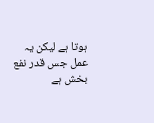ہوتا ہے لیکن یہ عمل جس قدر نفع بخش ہے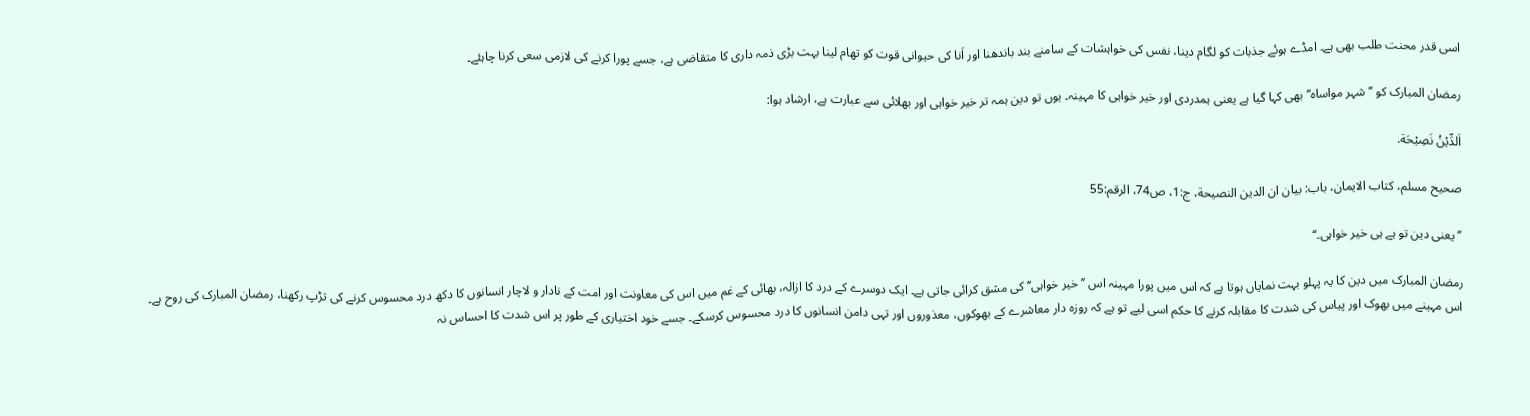اسی قدر محنت طلب بھی ہے۔ امڈے ہوئے جذبات کو لگام دینا، نفس کی خواہشات کے سامنے بند باندھنا اور اَنا کی حیوانی قوت کو تھام لینا بہت بڑی ذمہ داری کا متقاضی ہے، جسے پورا کرنے کی لازمی سعی کرنا چاہئے۔

رمضان المبارک کو ’’شہر مواساہ‘‘ بھی کہا گیا ہے یعنی ہمدردی اور خیر خواہی کا مہینہ۔ یوں تو دین ہمہ تر خیر خواہی اور بھلائی سے عبارت ہے، ارشاد ہوا:

اَلدِّیْنُ نَصِیْحَة.

صحیح مسلم، کتاب الایمان، باب: بیان ان الدین النصیحة، ج:1، ص74، الرقم:55

’’یعنی دین تو ہے ہی خیر خواہی۔‘‘

رمضان المبارک میں دین کا یہ پہلو بہت نمایاں ہوتا ہے کہ اس میں پورا مہینہ اس ’’خیر خواہی‘‘ کی مشق کرائی جاتی ہے۔ ایک دوسرے کے درد کا ازالہ، بھائی کے غم میں اس کی معاونت اور امت کے نادار و لاچار انسانوں کا دکھ درد محسوس کرنے کی تڑپ رکھنا، رمضان المبارک کی روح ہے۔ اس مہینے میں بھوک اور پیاس کی شدت کا مقابلہ کرنے کا حکم اسی لیے تو ہے کہ روزہ دار معاشرے کے بھوکوں، معذوروں اور تہی دامن انسانوں کا درد محسوس کرسکے۔ جسے خود اختیاری کے طور پر اس شدت کا احساس نہ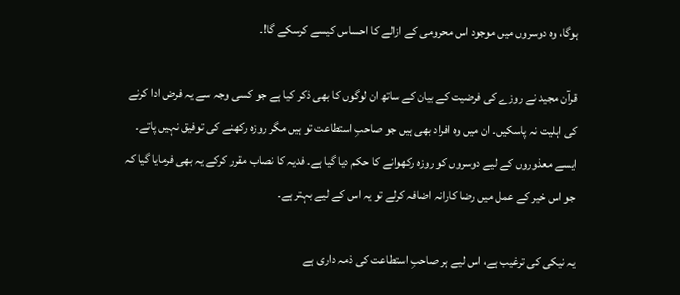ہوگا، وہ دوسروں میں موجود اس محرومی کے ازالے کا احساس کیسے کرسکے گا!۔

قرآن مجید نے روزے کی فرضیت کے بیان کے ساتھ ان لوگوں کا بھی ذکر کیا ہے جو کسی وجہ سے یہ فرض ادا کرنے کی اہلیت نہ پاسکیں۔ ان میں وہ افراد بھی ہیں جو صاحبِ استطاعت تو ہیں مگر روزہ رکھنے کی توفیق نہیں پاتے۔ ایسے معذوروں کے لیے دوسروں کو روزہ رکھوانے کا حکم دیا گیا ہے۔ فدیہ کا نصاب مقرر کرکے یہ بھی فرمایا گیا کہ جو اس خیر کے عمل میں رضا کارانہ اضافہ کرلے تو یہ اس کے لیے بہتر ہے۔

یہ نیکی کی ترغیب ہے، اس لیے ہر صاحبِ استطاعت کی ذمہ داری ہے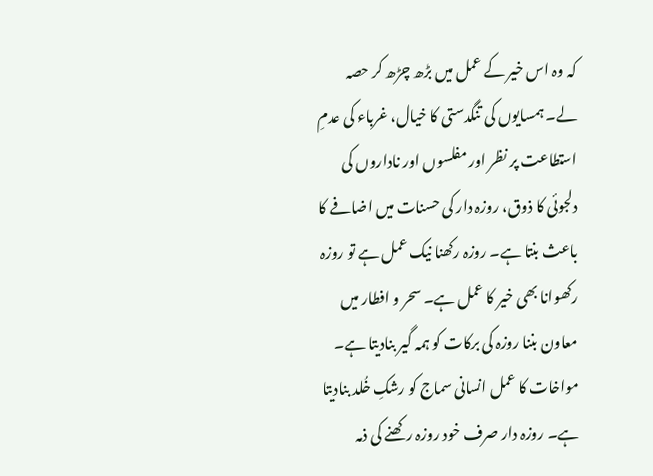کہ وہ اس خیر کے عمل میں بڑھ چڑھ کر حصہ لے۔ ہمسایوں کی تنگدستی کا خیال، غرباء کی عدمِ استطاعت پر نظر اور مفلسوں اور ناداروں کی دلجوئی کا ذوق، روزہ دار کی حسنات میں اضافے کا باعث بنتا ہے۔ روزہ رکھنا نیک عمل ہے تو روزہ رکھوانا بھی خیر کا عمل ہے۔ سحر و افطار میں معاون بننا روزہ کی برکات کو ہمہ گیر بنادیتا ہے۔ مواخات کا عمل انسانی سماج کو رشکِ خُلد بنادیتا ہے۔ روزہ دار صرف خود روزہ رکھنے کی ذمہ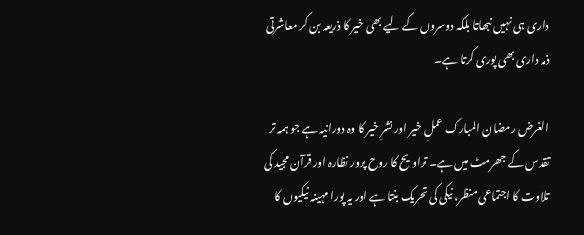داری ہی نہیں نبھاتا بلکہ دوسروں کے لیے بھی خیر کا ذریعہ بن کر معاشرتی ذمہ داری بھی پوری کرتا ہے۔

الغرض رمضان المبارک عملِ خیر اور نشرِ خیر کا وہ دورانیہ ہے جو ہمہ تر تقدس کے جھرمٹ میں ہے۔ تراویح کا روح پرور نظارہ اور قرآن مجید کی تلاوت کا اجتماعی منظر، نیکی کی تحریک بنتا ہے اور یہ پورا مہینہ نیکیوں کا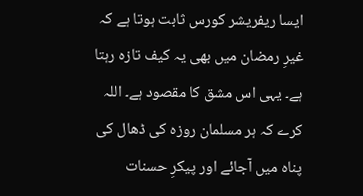ایسا ریفریشر کورس ثابت ہوتا ہے کہ غیرِ رمضان میں بھی یہ کیف تازہ رہتا ہے۔ یہی اس مشق کا مقصود ہے۔ اللہ کرے کہ ہر مسلمان روزہ کی ڈھال کی پناہ میں آجائے اور پیکرِ حسنات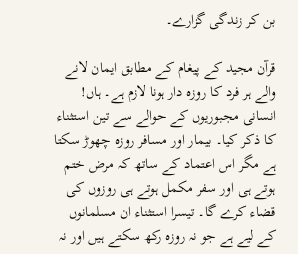بن کر زندگی گزارے۔

قرآن مجید کے پیغام کے مطابق ایمان لانے والے ہر فرد کا روزہ دار ہونا لازم ہے۔ ہاں! انسانی مجبوریوں کے حوالے سے تین استثناء کا ذکر کیا۔ بیمار اور مسافر روزہ چھوڑ سکتا ہے مگر اس اعتماد کے ساتھ کہ مرض ختم ہوتے ہی اور سفر مکمل ہوتے ہی روزوں کی قضاء کرے گا۔ تیسرا استثناء ان مسلمانوں کے لیے ہے جو نہ روزہ رکھ سکتے ہیں اور نہ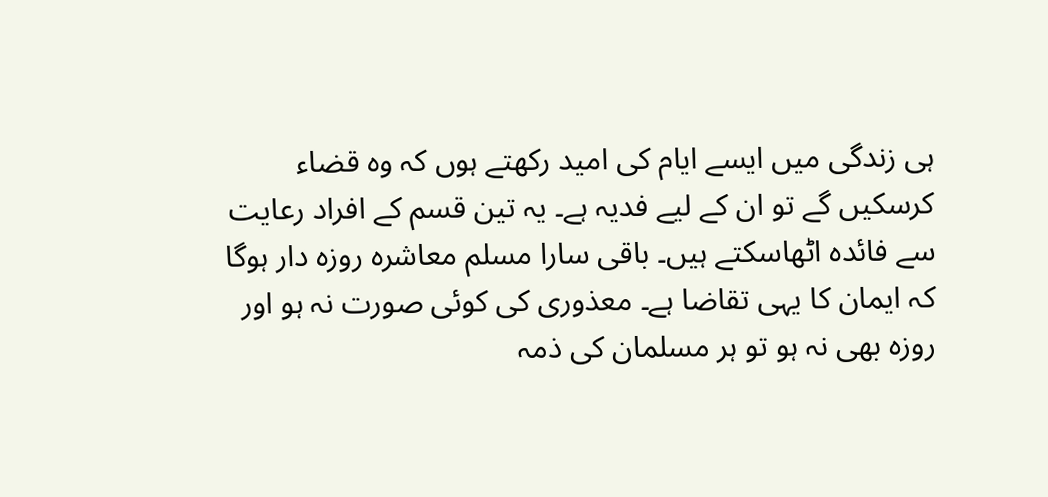ہی زندگی میں ایسے ایام کی امید رکھتے ہوں کہ وہ قضاء کرسکیں گے تو ان کے لیے فدیہ ہے۔ یہ تین قسم کے افراد رعایت سے فائدہ اٹھاسکتے ہیں۔ باقی سارا مسلم معاشرہ روزہ دار ہوگا کہ ایمان کا یہی تقاضا ہے۔ معذوری کی کوئی صورت نہ ہو اور روزہ بھی نہ ہو تو ہر مسلمان کی ذمہ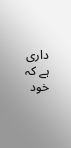داری ہے کہ خود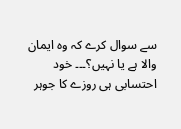سے سوال کرے کہ وہ ایمان والا ہے یا نہیں؟۔۔۔ خود احتسابی ہی روزے کا جوہر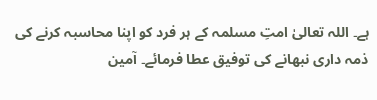ہے۔ اللہ تعالیٰ امتِ مسلمہ کے ہر فرد کو اپنا محاسبہ کرنے کی ذمہ داری نبھانے کی توفیق عطا فرمائے۔ آمین